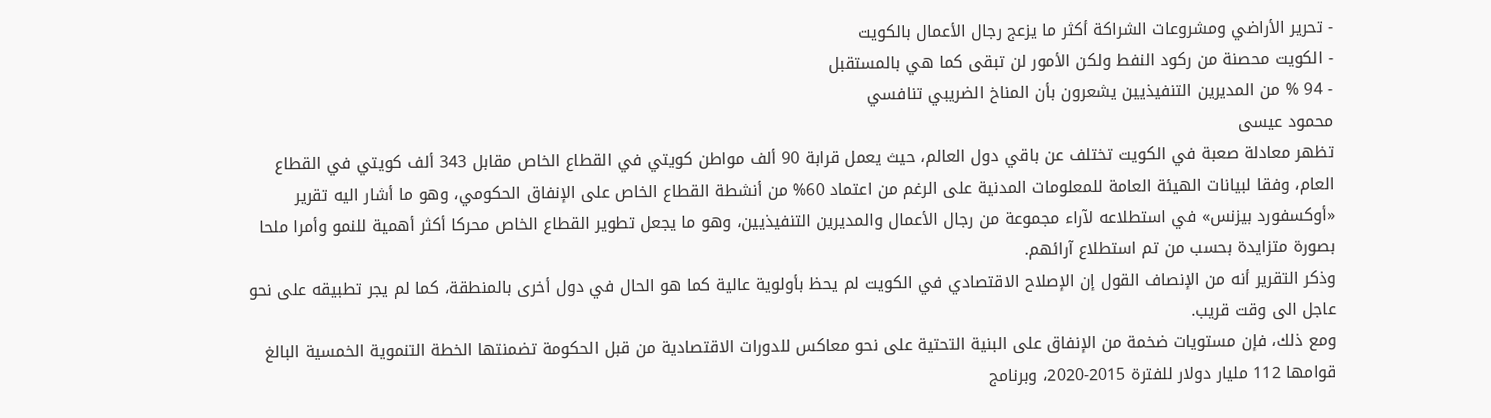- تحرير الأراضي ومشروعات الشراكة أكثر ما يزعج رجال الأعمال بالكويت
- الكويت محصنة من ركود النفط ولكن الأمور لن تبقى كما هي بالمستقبل
- 94 % من المديرين التنفيذيين يشعرون بأن المناخ الضريبي تنافسي
محمود عيسى
تظهر معادلة صعبة في الكويت تختلف عن باقي دول العالم، حيث يعمل قرابة 90 ألف مواطن كويتي في القطاع الخاص مقابل 343 ألف كويتي في القطاع العام، وفقا لبيانات الهيئة العامة للمعلومات المدنية على الرغم من اعتماد 60% من أنشطة القطاع الخاص على الإنفاق الحكومي، وهو ما أشار اليه تقرير «أوكسفورد بيزنس» في استطلاعه لآراء مجموعة من رجال الأعمال والمديرين التنفيذيين، وهو ما يجعل تطوير القطاع الخاص محركا أكثر أهمية للنمو وأمرا ملحا بصورة متزايدة بحسب من تم استطلاع آرائهم.
وذكر التقرير أنه من الإنصاف القول إن الإصلاح الاقتصادي في الكويت لم يحظ بأولوية عالية كما هو الحال في دول أخرى بالمنطقة، كما لم يجر تطبيقه على نحو عاجل الى وقت قريب.
ومع ذلك، فإن مستويات ضخمة من الإنفاق على البنية التحتية على نحو معاكس للدورات الاقتصادية من قبل الحكومة تضمنتها الخطة التنموية الخمسية البالغ قوامها 112 مليار دولار للفترة 2015-2020، وبرنامج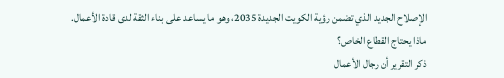الإصلاح الجديد الذي تضمن رؤية الكويت الجديدة 2035، وهو ما يساعد على بناء الثقة لدى قادة الأعمال.
ماذا يحتاج القطاع الخاص؟
ذكر التقرير أن رجال الأعمال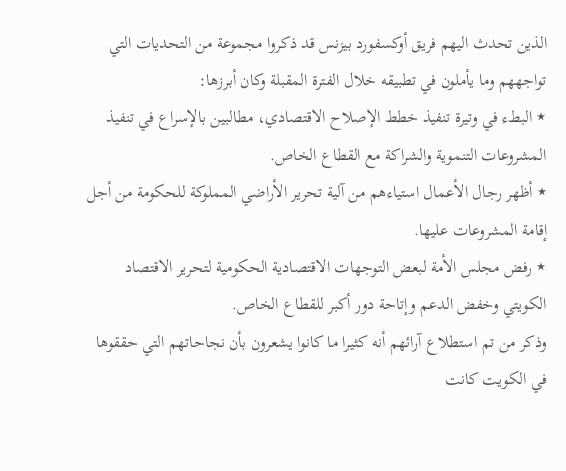الذين تحدث اليهم فريق أوكسفورد بيزنس قد ذكروا مجموعة من التحديات التي تواجههم وما يأملون في تطبيقه خلال الفترة المقبلة وكان أبرزها:
٭ البطء في وتيرة تنفيذ خطط الإصلاح الاقتصادي، مطالبين بالإسراع في تنفيذ المشروعات التنموية والشراكة مع القطاع الخاص.
٭ أظهر رجال الأعمال استياءهم من آلية تحرير الأراضي المملوكة للحكومة من أجل إقامة المشروعات عليها.
٭ رفض مجلس الأمة لبعض التوجهات الاقتصادية الحكومية لتحرير الاقتصاد الكويتي وخفض الدعم وإتاحة دور أكبر للقطاع الخاص.
وذكر من تم استطلاع آرائهم أنه كثيرا ما كانوا يشعرون بأن نجاحاتهم التي حققوها في الكويت كانت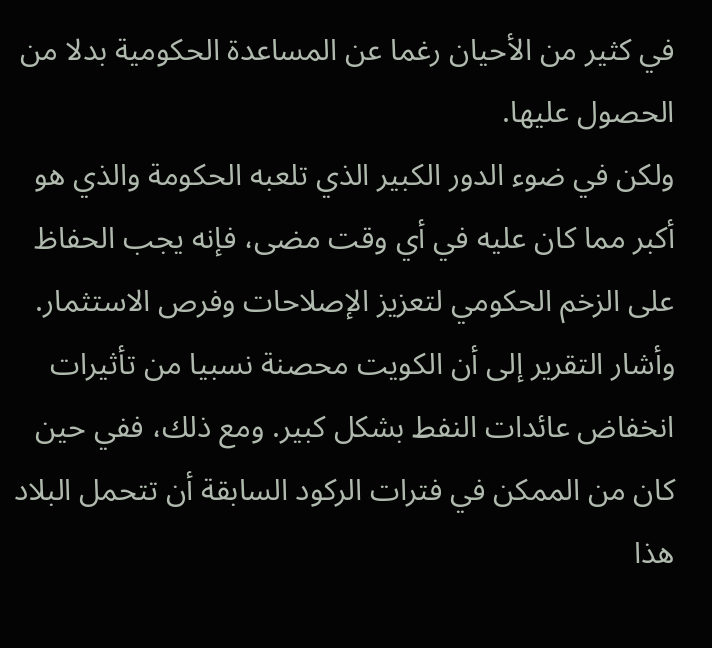في كثير من الأحيان رغما عن المساعدة الحكومية بدلا من الحصول عليها.
ولكن في ضوء الدور الكبير الذي تلعبه الحكومة والذي هو أكبر مما كان عليه في أي وقت مضى، فإنه يجب الحفاظ على الزخم الحكومي لتعزيز الإصلاحات وفرص الاستثمار.
وأشار التقرير إلى أن الكويت محصنة نسبيا من تأثيرات انخفاض عائدات النفط بشكل كبير. ومع ذلك، ففي حين كان من الممكن في فترات الركود السابقة أن تتحمل البلاد هذا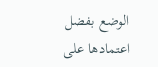الوضع بفضل اعتمادها على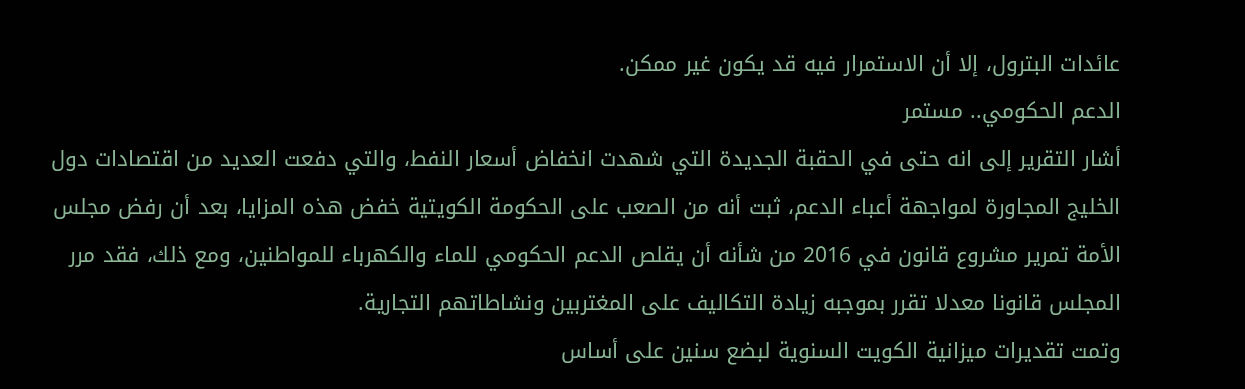عائدات البترول، إلا أن الاستمرار فيه قد يكون غير ممكن.
الدعم الحكومي.. مستمر
أشار التقرير إلى انه حتى في الحقبة الجديدة التي شهدت انخفاض أسعار النفط، والتي دفعت العديد من اقتصادات دول الخليج المجاورة لمواجهة أعباء الدعم، ثبت أنه من الصعب على الحكومة الكويتية خفض هذه المزايا، بعد أن رفض مجلس الأمة تمرير مشروع قانون في 2016 من شأنه أن يقلص الدعم الحكومي للماء والكهرباء للمواطنين، ومع ذلك، فقد مرر المجلس قانونا معدلا تقرر بموجبه زيادة التكاليف على المغتربين ونشاطاتهم التجارية.
وتمت تقديرات ميزانية الكويت السنوية لبضع سنين على أساس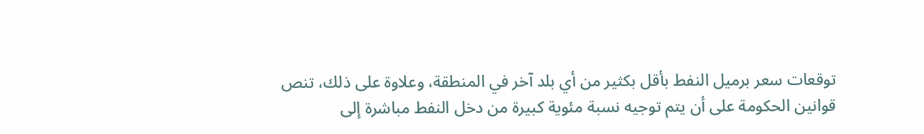توقعات سعر برميل النفط بأقل بكثير من أي بلد آخر في المنطقة، وعلاوة على ذلك، تنص قوانين الحكومة على أن يتم توجيه نسبة مئوية كبيرة من دخل النفط مباشرة إلى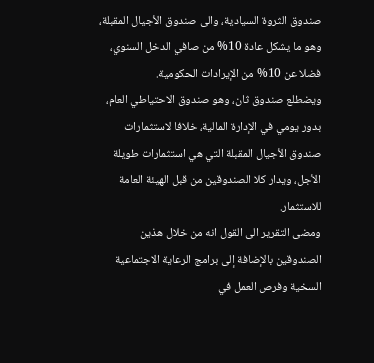صندوق الثروة السيادية، والى صندوق الأجيال المقبلة، وهو ما يشكل عادة 10% من صافي الدخل السنوي، فضلا عن 10% من الإيرادات الحكومية.
ويضطلع صندوق ثان، وهو صندوق الاحتياطي العام، بدور يومي في الإدارة المالية، خلافا لاستثمارات صندوق الأجيال المقبلة التي هي استثمارات طويلة الأجل، ويدار كلا الصندوقين من قبل الهيئة العامة للاستثمار.
ومضى التقرير الى القول انه من خلال هذين الصندوقين بالإضافة إلى برامج الرعاية الاجتماعية السخية وفرص العمل في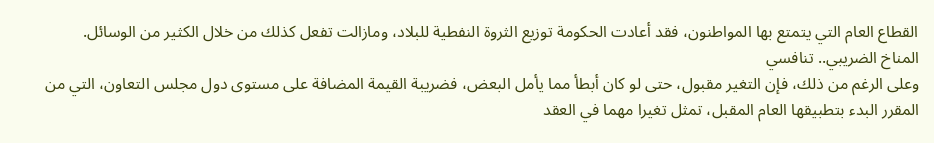القطاع العام التي يتمتع بها المواطنون، فقد أعادت الحكومة توزيع الثروة النفطية للبلاد، ومازالت تفعل كذلك من خلال الكثير من الوسائل.
المناخ الضريبي.. تنافسي
وعلى الرغم من ذلك، فإن التغير مقبول، حتى لو كان أبطأ مما يأمل البعض، فضريبة القيمة المضافة على مستوى دول مجلس التعاون، التي من المقرر البدء بتطبيقها العام المقبل، تمثل تغيرا مهما في العقد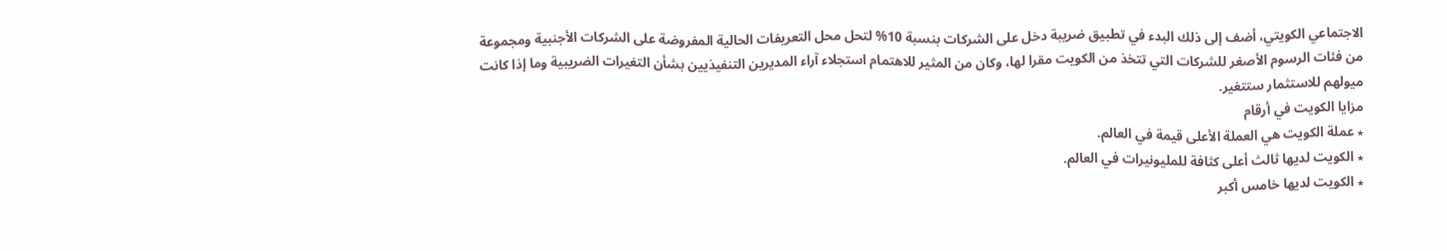الاجتماعي الكويتي، أضف إلى ذلك البدء في تطبيق ضريبة دخل على الشركات بنسبة 10% لتحل محل التعريفات الحالية المفروضة على الشركات الأجنبية ومجموعة من فئات الرسوم الأصغر للشركات التي تتخذ من الكويت مقرا لها، وكان من المثير للاهتمام استجلاء آراء المديرين التنفيذيين بشأن التغيرات الضريبية وما إذا كانت ميولهم للاستثمار ستتغير.
مزايا الكويت في أرقام
٭ عملة الكويت هي العملة الأعلى قيمة في العالم.
٭ الكويت لديها ثالث أعلى كثافة للمليونيرات في العالم.
٭ الكويت لديها خامس أكبر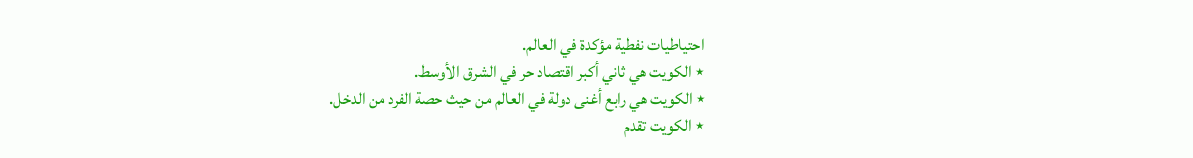احتياطيات نفطية مؤكدة في العالم.
٭ الكويت هي ثاني أكبر اقتصاد حر في الشرق الأوسط.
٭ الكويت هي رابع أغنى دولة في العالم من حيث حصة الفرد من الدخل.
٭ الكويت تقدم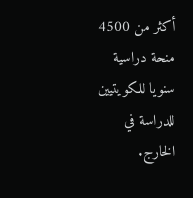أكثر من 4500 منحة دراسية سنويا للكويتيين للدراسة في الخارج.